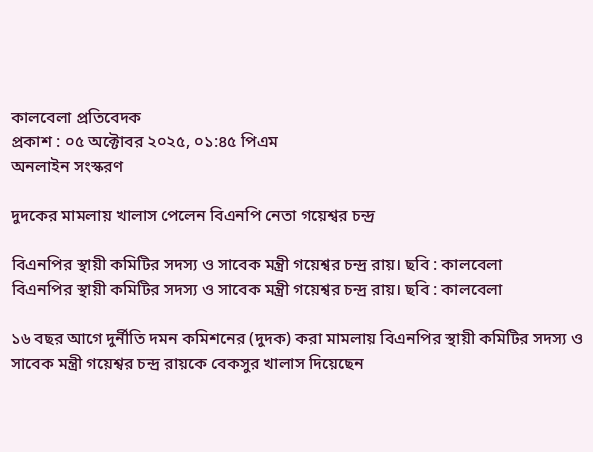কালবেলা প্রতিবেদক
প্রকাশ : ০৫ অক্টোবর ২০২৫, ০১:৪৫ পিএম
অনলাইন সংস্করণ

দুদকের মামলায় খালাস পেলেন বিএনপি নেতা গয়েশ্বর চন্দ্র

বিএনপির স্থায়ী কমিটির সদস্য ও সাবেক মন্ত্রী গয়েশ্বর চন্দ্র রায়। ছবি : কালবেলা
বিএনপির স্থায়ী কমিটির সদস্য ও সাবেক মন্ত্রী গয়েশ্বর চন্দ্র রায়। ছবি : কালবেলা

১৬ বছর আগে দুর্নীতি দমন কমিশনের (দুদক) করা মামলায় বিএনপির স্থায়ী কমিটির সদস্য ও সাবেক মন্ত্রী গয়েশ্বর চন্দ্র রায়কে বেকসুর খালাস দিয়েছেন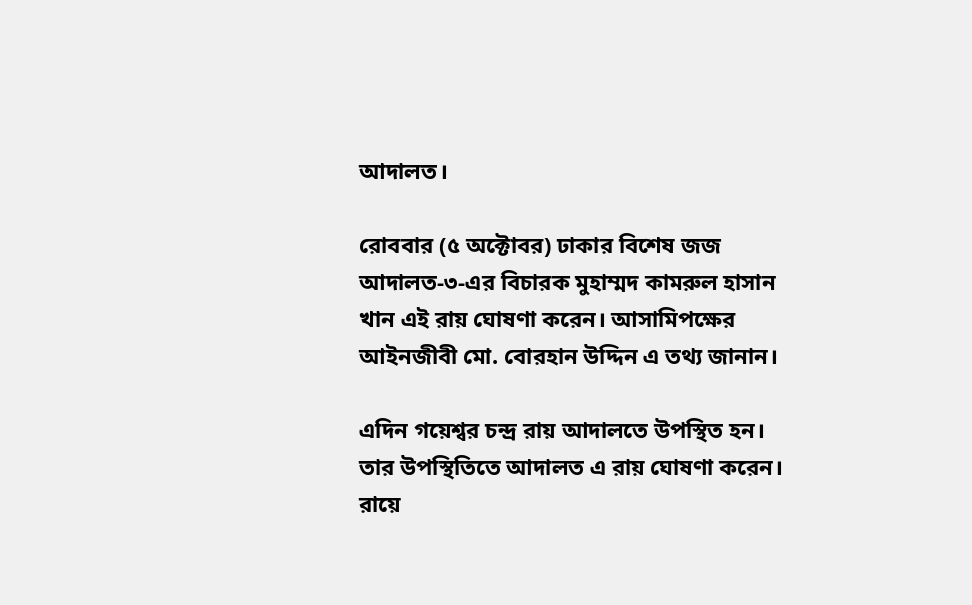আদালত।

রোববার (৫ অক্টোবর) ঢাকার বিশেষ জজ আদালত-৩-এর বিচারক মুহাম্মদ কামরুল হাসান খান এই রায় ঘোষণা করেন। আসামিপক্ষের আইনজীবী মো. বোরহান উদ্দিন এ তথ্য জানান।

এদিন গয়েশ্বর চন্দ্র রায় আদালতে উপস্থিত হন। তার উপস্থিতিতে আদালত এ রায় ঘোষণা করেন। রায়ে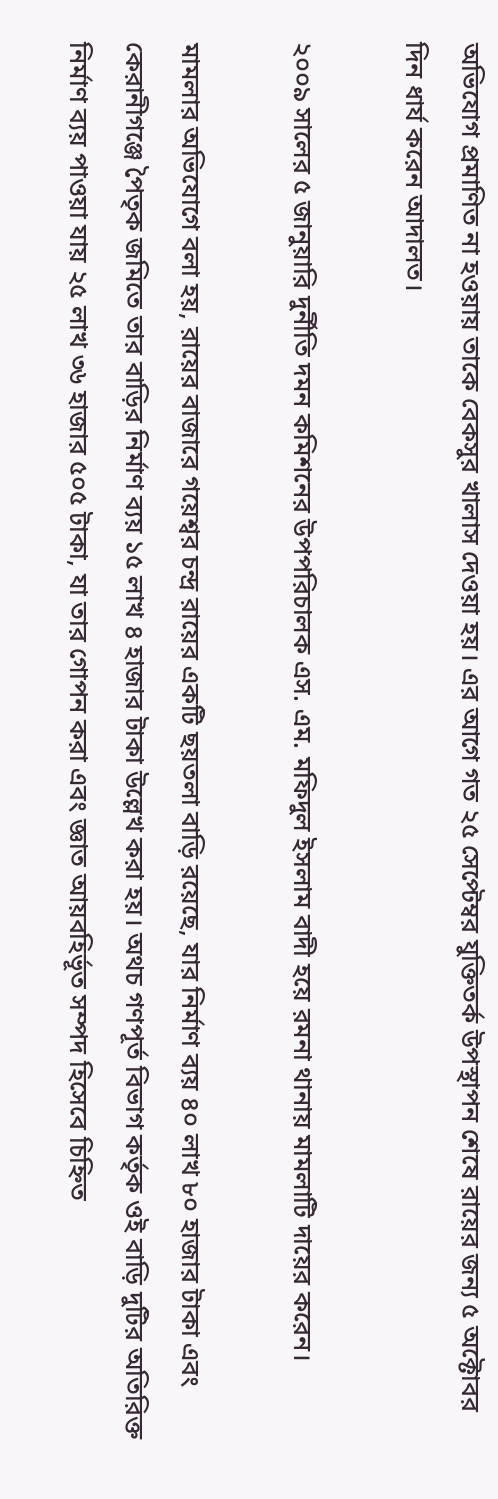অভিযোগ প্রমাণিত না হওয়ায় তাকে বেকসুর খালাস দেওয়া হয়। এর আগে গত ২৫ সেপ্টেম্বর যুক্তিতর্ক উপস্থাপন শেষে রায়ের জন্য ৫ অক্টোবর দিন ধার্য করেন আদালত।

২০০৯ সালের ৫ জানুয়ারি দুর্নীতি দমন কমিশনের উপপরিচালক এস. এম. মফিদুল ইসলাম বাদী হয়ে রমনা থানায় মামলাটি দায়ের করেন।

মামলার অভিযোগে বলা হয়, রায়ের বাজারে গয়েশ্বর চন্দ্র রায়ের একটি ছয়তলা বাড়ি রয়েছে, যার নির্মাণ ব্যয় ৪০ লাখ ৮০ হাজার টাকা এবং কেরানীগঞ্জে পৈতৃক জমিতে তার বাড়ির নির্মাণ ব্যয় ১৫ লাখ ৪ হাজার টাকা উল্লেখ করা হয়। অথচ গণপূর্ত বিভাগ কর্তৃক ওই বাড়ি দুটির অতিরিক্ত নির্মাণ ব্যয় পাওয়া যায় ২৫ লাখ ৩৬ হাজার ৫০৫ টাকা, যা তার গোপন করা এবং জ্ঞাত আয়বহির্ভূত সম্পদ হিসেবে চিহ্নিত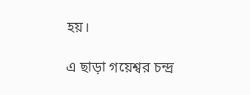হয়।

এ ছাড়া গয়েশ্বর চন্দ্র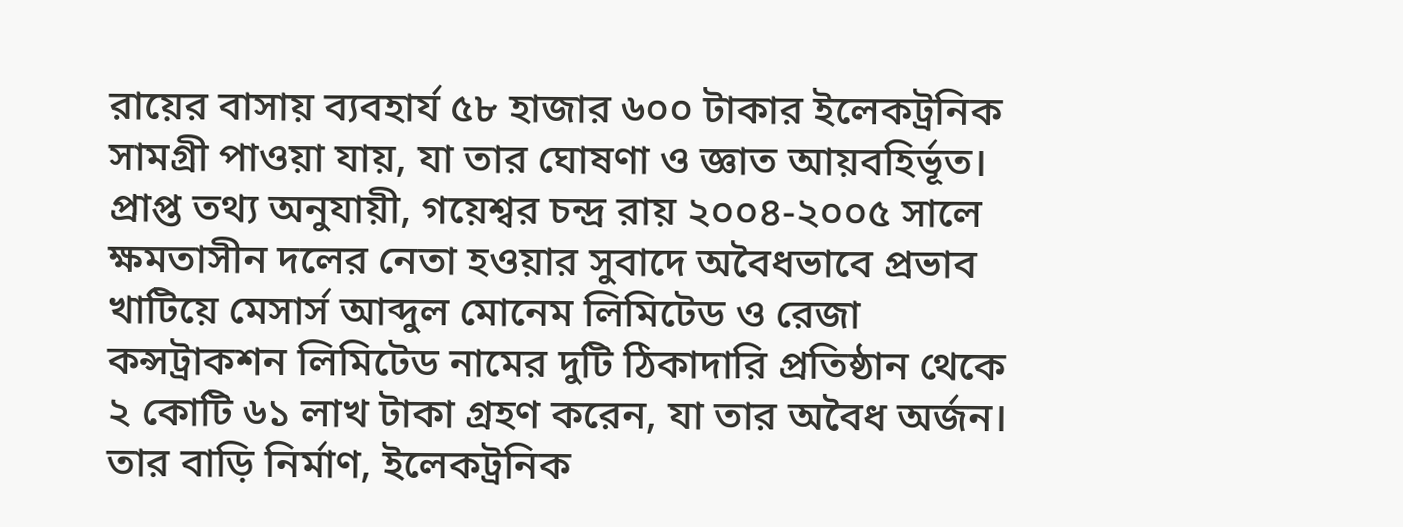রায়ের বাসায় ব্যবহার্য ৫৮ হাজার ৬০০ টাকার ইলেকট্রনিক সামগ্রী পাওয়া যায়, যা তার ঘোষণা ও জ্ঞাত আয়বহির্ভূত। প্রাপ্ত তথ্য অনুযায়ী, গয়েশ্বর চন্দ্র রায় ২০০৪-২০০৫ সালে ক্ষমতাসীন দলের নেতা হওয়ার সুবাদে অবৈধভাবে প্রভাব খাটিয়ে মেসার্স আব্দুল মোনেম লিমিটেড ও রেজা কন্সট্রাকশন লিমিটেড নামের দুটি ঠিকাদারি প্রতিষ্ঠান থেকে ২ কোটি ৬১ লাখ টাকা গ্রহণ করেন, যা তার অবৈধ অর্জন। তার বাড়ি নির্মাণ, ইলেকট্রনিক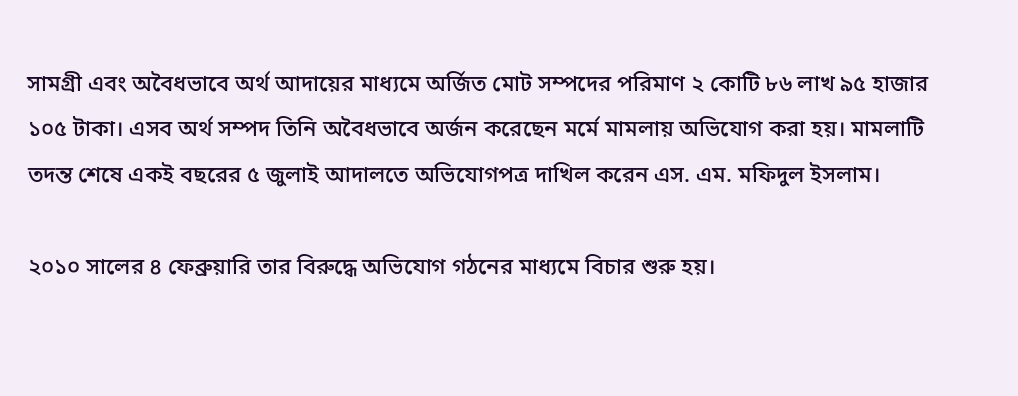সামগ্রী এবং অবৈধভাবে অর্থ আদায়ের মাধ্যমে অর্জিত মোট সম্পদের পরিমাণ ২ কোটি ৮৬ লাখ ৯৫ হাজার ১০৫ টাকা। এসব অর্থ সম্পদ তিনি অবৈধভাবে অর্জন করেছেন মর্মে মামলায় অভিযোগ করা হয়। মামলাটি তদন্ত শেষে একই বছরের ৫ জুলাই আদালতে অভিযোগপত্র দাখিল করেন এস. এম. মফিদুল ইসলাম।

২০১০ সালের ৪ ফেব্রুয়ারি তার বিরুদ্ধে অভিযোগ গঠনের মাধ্যমে বিচার শুরু হয়।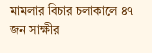মামলার বিচার চলাকালে ৪৭ জন সাক্ষীর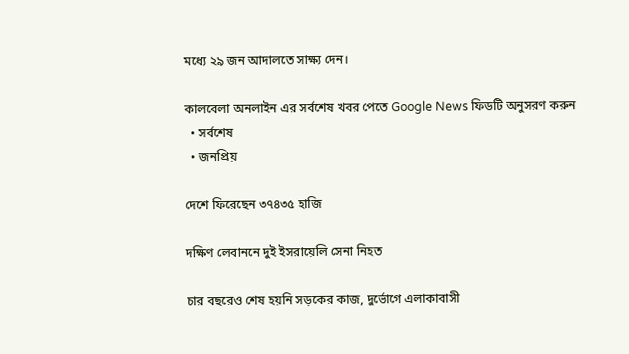মধ্যে ২৯ জন আদালতে সাক্ষ্য দেন।

কালবেলা অনলাইন এর সর্বশেষ খবর পেতে Google News ফিডটি অনুসরণ করুন
  • সর্বশেষ
  • জনপ্রিয়

দেশে ফিরেছেন ৩৭৪৩৫ হাজি

দক্ষিণ লেবাননে দুই ইসরায়েলি সেনা নিহত

চার বছরেও শেষ হয়নি সড়কের কাজ, দুর্ভোগে এলাকাবাসী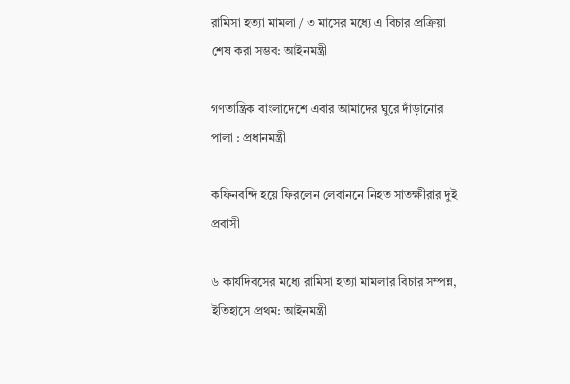রামিসা হত্যা মামলা / ৩ মাসের মধ্যে এ বিচার প্রক্রিয়া শেষ করা সম্ভব: আইনমন্ত্রী

গণতান্ত্রিক বাংলাদেশে এবার আমাদের ঘুরে দাঁড়ানোর পালা : প্রধানমন্ত্রী

কফিনবন্দি হয়ে ফিরলেন লেবাননে নিহত সাতক্ষীরার দুই প্রবাসী

৬ কার্যদিবসের মধ্যে রামিসা হত্যা মামলার বিচার সম্পন্ন, ইতিহাসে প্রথম: আইনমন্ত্রী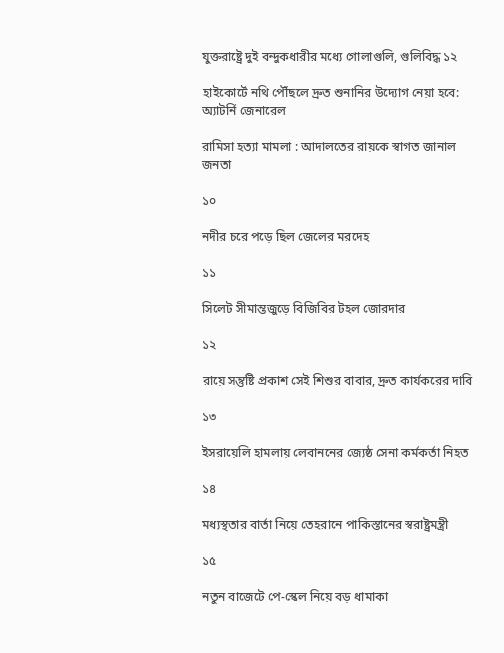যুক্তরাষ্ট্রে দুই বন্দুকধারীর মধ্যে গোলাগুলি, গুলিবিদ্ধ ১২

হাইকোর্টে নথি পৌঁছলে দ্রুত শুনানির উদ্যোগ নেয়া হবে: অ্যাটর্নি জেনারেল

রামিসা হত্যা মামলা : আদালতের রায়কে স্বাগত জানাল জনতা

১০

নদীর চরে পড়ে ছিল জেলের মরদেহ

১১

সিলেট সীমান্তজুড়ে বিজিবির টহল জোরদার

১২

রায়ে সন্তুষ্টি প্রকাশ সেই শিশুর বাবার, দ্রুত কার্যকরের দাবি

১৩

ইসরায়েলি হামলায় লেবাননের জ্যেষ্ঠ সেনা কর্মকর্তা নিহত

১৪

মধ্যস্থতার বার্তা নিয়ে তেহরানে পাকিস্তানের স্বরাষ্ট্রমন্ত্রী

১৫

নতুন বাজেটে পে-স্কেল নিয়ে বড় ধামাকা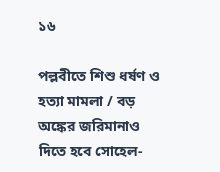১৬

পল্লবীতে শিশু ধর্ষণ ও হত্যা মামলা / বড় অঙ্কের জরিমানাও দিতে হবে সোহেল-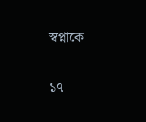স্বপ্নাকে

১৭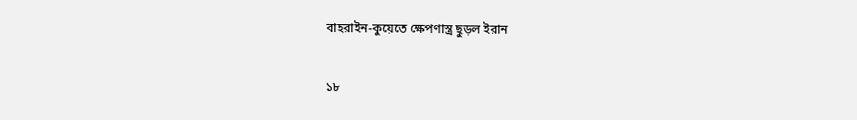বাহরাইন-কুয়েতে ক্ষেপণাস্ত্র ছুড়ল ইরান

১৮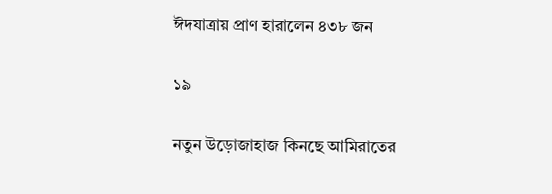ঈদযাত্রায় প্রাণ হারালেন ৪৩৮ জন

১৯

নতুন উড়োজাহাজ কিনছে আমিরাতের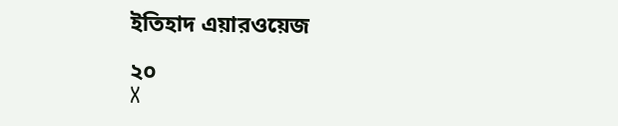ইতিহাদ এয়ারওয়েজ

২০
X